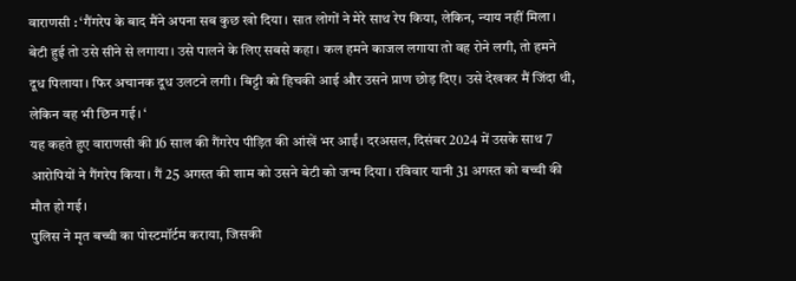वाराणसी : ‘गैंगरेप के बाद मैंने अपना सब कुछ खो दिया। सात लोगों ने मेरे साथ रेप किया, लेकिन, न्याय नहीं मिला। बेटी हुई तो उसे सीने से लगाया। उसे पालने के लिए सबसे कहा। कल हमने काजल लगाया तो वह रोने लगी, तो हमने दूध पिलाया। फिर अचानक दूध उलटने लगी। बिट्टी को हिचकी आई और उसने प्राण छोड़ दिए। उसे देखकर मैं जिंदा थी, लेकिन वह भी छिन गई। ‘
यह कहते हुए वाराणसी की 16 साल की गैंगरेप पीड़ित की आंखें भर आईं। दरअसल, दिसंबर 2024 में उसके साथ 7 आरोपियों ने गैंगरेप किया। गैं 25 अगस्त की शाम को उसने बेटी को जन्म दिया। रविवार यानी 31 अगस्त को बच्ची की मौत हो गई।
पुलिस ने मृत बच्ची का पोस्टमॉर्टम कराया, जिसकी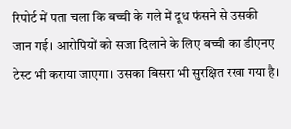रिपोर्ट में पता चला कि बच्ची के गले में दूध फंसने से उसकी जान गई। आरोपियों को सजा दिलाने के लिए बच्ची का डीएनए टेस्ट भी कराया जाएगा। उसका बिसरा भी सुरक्षित रखा गया है।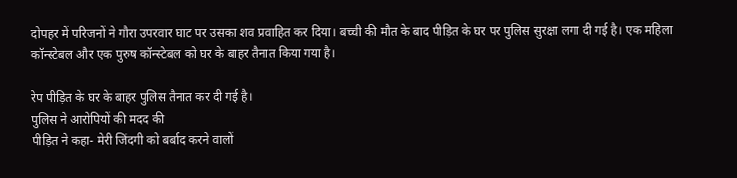दोपहर में परिजनों ने गौरा उपरवार घाट पर उसका शव प्रवाहित कर दिया। बच्ची की मौत के बाद पीड़ित के घर पर पुलिस सुरक्षा लगा दी गई है। एक महिला कॉन्स्टेबल और एक पुरुष कॉन्स्टेबल को घर के बाहर तैनात किया गया है।

रेप पीड़ित के घर के बाहर पुलिस तैनात कर दी गई है।
पुलिस ने आरोपियों की मदद की
पीड़ित ने कहा- मेरी जिंदगी को बर्बाद करने वालों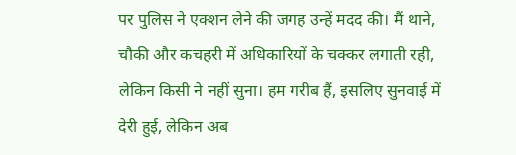पर पुलिस ने एक्शन लेने की जगह उन्हें मदद की। मैं थाने, चौकी और कचहरी में अधिकारियों के चक्कर लगाती रही, लेकिन किसी ने नहीं सुना। हम गरीब हैं, इसलिए सुनवाई में देरी हुई, लेकिन अब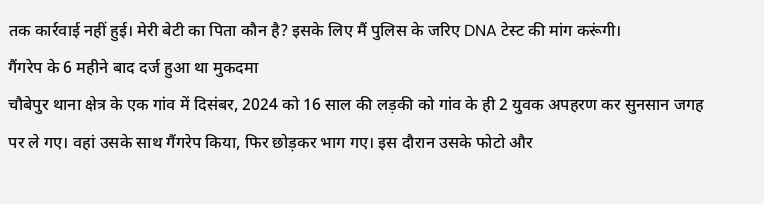तक कार्रवाई नहीं हुई। मेरी बेटी का पिता कौन है? इसके लिए मैं पुलिस के जरिए DNA टेस्ट की मांग करूंगी।
गैंगरेप के 6 महीने बाद दर्ज हुआ था मुकदमा
चौबेपुर थाना क्षेत्र के एक गांव में दिसंबर, 2024 को 16 साल की लड़की को गांव के ही 2 युवक अपहरण कर सुनसान जगह पर ले गए। वहां उसके साथ गैंगरेप किया, फिर छोड़कर भाग गए। इस दौरान उसके फोटो और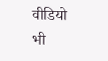वीडियो भी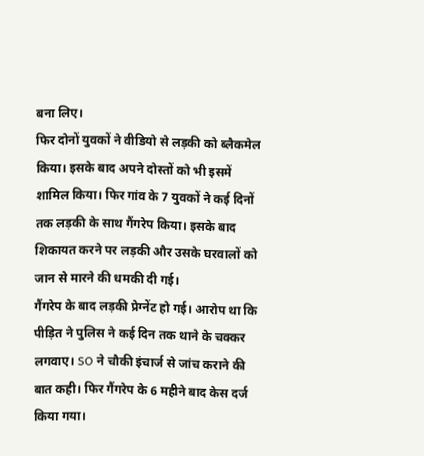बना लिए।
फिर दोनों युवकों ने वीडियो से लड़की को ब्लैकमेल किया। इसके बाद अपने दोस्तों को भी इसमें शामिल किया। फिर गांव के 7 युवकों ने कई दिनों तक लड़की के साथ गैंगरेप किया। इसके बाद शिकायत करने पर लड़की और उसके घरवालों को जान से मारने की धमकी दी गई।
गैंगरेप के बाद लड़की प्रेग्नेंट हो गई। आरोप था कि पीड़ित ने पुलिस ने कई दिन तक थाने के चक्कर लगवाए। SO ने चौकी इंचार्ज से जांच कराने की बात कही। फिर गैंगरेप के 6 महीने बाद केस दर्ज किया गया।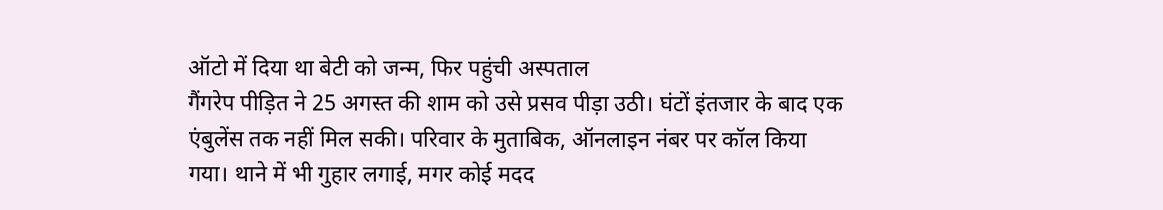ऑटो में दिया था बेटी को जन्म, फिर पहुंची अस्पताल
गैंगरेप पीड़ित ने 25 अगस्त की शाम को उसे प्रसव पीड़ा उठी। घंटों इंतजार के बाद एक एंबुलेंस तक नहीं मिल सकी। परिवार के मुताबिक, ऑनलाइन नंबर पर कॉल किया गया। थाने में भी गुहार लगाई, मगर कोई मदद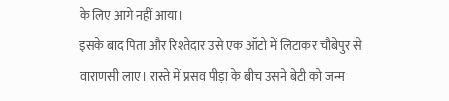के लिए आगे नहीं आया।
इसके बाद पिता और रिश्तेदार उसे एक ऑटो में लिटाकर चौबेपुर से वाराणसी लाए। रास्ते में प्रसव पीड़ा के बीच उसने बेटी को जन्म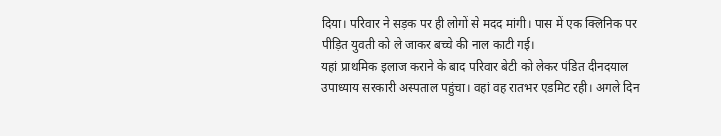दिया। परिवार ने सड़क पर ही लोगों से मदद मांगी। पास में एक क्लिनिक पर पीड़ित युवती को ले जाकर बच्चे की नाल काटी गई।
यहां प्राथमिक इलाज कराने के बाद परिवार बेटी को लेकर पंडित दीनदयाल उपाध्याय सरकारी अस्पताल पहुंचा। वहां वह रातभर एडमिट रही। अगले दिन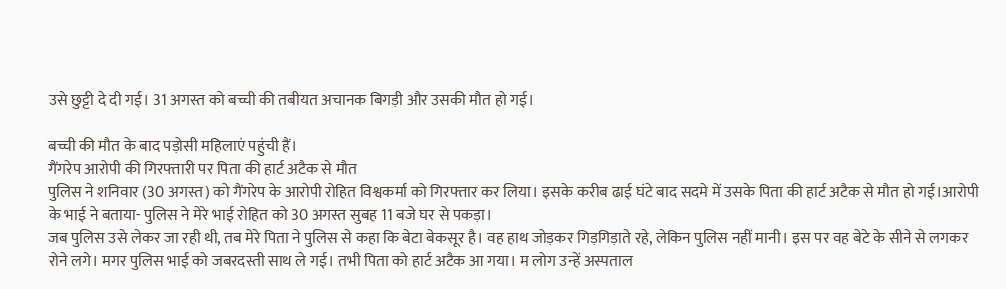उसे छुट्टी दे दी गई। 31 अगस्त को बच्ची की तबीयत अचानक बिगड़ी और उसकी मौत हो गई।

बच्ची की मौत के बाद पड़ोसी महिलाएं पहुंची हैं।
गैंगरेप आरोपी की गिरफ्तारी पर पिता की हार्ट अटैक से मौत
पुलिस ने शनिवार (30 अगस्त) को गैंगरेप के आरोपी रोहित विश्वकर्मा को गिरफ्तार कर लिया। इसके करीब ढाई घंटे बाद सदमे में उसके पिता की हार्ट अटैक से मौत हो गई।आरोपी के भाई ने बताया- पुलिस ने मेरे भाई रोहित को 30 अगस्त सुबह 11 बजे घर से पकड़ा।
जब पुलिस उसे लेकर जा रही थी, तब मेरे पिता ने पुलिस से कहा कि बेटा बेकसूर है। वह हाथ जोड़कर गिड़गिड़ाते रहे, लेकिन पुलिस नहीं मानी। इस पर वह बेटे के सीने से लगकर रोने लगे। मगर पुलिस भाई को जबरदस्ती साथ ले गई। तभी पिता को हार्ट अटैक आ गया। म लोग उन्हें अस्पताल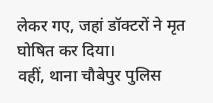लेकर गए, जहां डॉक्टरों ने मृत घोषित कर दिया।
वहीं, थाना चौबेपुर पुलिस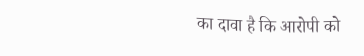का दावा है कि आरोपी को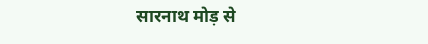सारनाथ मोड़ से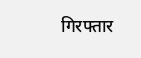गिरफ्तार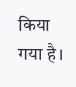किया गया है।